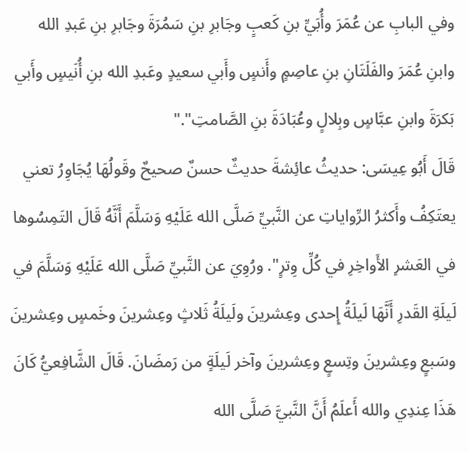وفي البابِ عن عُمَرَ وأُبَيِّ بنِ كَعبٍ وجَابرِ بنِ سَمُرَةَ وجَابرِ بنِ عَبدِ الله وابنِ عُمَرَ والفَلَتَانِ بنِ عاصِمٍ وأَنسٍ وأَبي سعيدٍ وعَبدِ الله بنِ أُنَيسٍ وأَبي بَكرَةَ وابنِ عبَّاسٍ وبِلالٍ وعُبَادَةَ بنِ الصَّامتِ"."
قَالَ أَبُو عِيسَى: حديثُ عائِشةَ حديثٌ حسنٌ صحيحٌ وقَولُهَا يُجَاوِرُ تعني يعتَكِفُ وأَكثرُ الرِّواياتِ عن النَّبيِّ صَلَّى الله عَلَيْهِ وَسَلَّمَ أَنَّهُ قَالَ التَمِسُوها في العَشرِ الأَواخِرِ في كُلِّ وِترٍ". ورُوِيَ عن النَّبيِّ صَلَّى الله عَلَيْهِ وَسَلَّمَ في لَيلَةِ القَدرِ أَنَّهَا لَيلَةُ إِحدى وعِشرينَ ولَيلَةُ ثَلاثٍ وعِشرينَ وخَمسٍ وعِشرينَ وسَبعٍ وعِشرينَ وتِسعٍ وعِشرينَ وآخر لَيلَةٍ من رَمضَانَ. قَالَ الشَّافِعيُّ كَانَ هَذَا عِندِي والله أَعلَمُ أَنَّ النَّبيَّ صَلَّى الله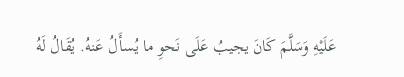عَلَيْهِ وَسَلَّمَ كَانَ يجيبُ عَلَى نَحوِ ما يُسأَلُ عَنهُ. يُقَالُ لَهُ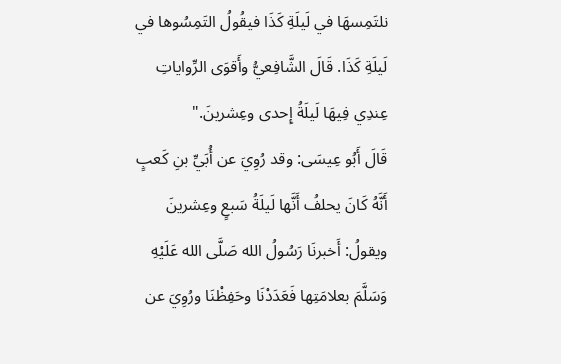نلتَمِسهَا في لَيلَةِ كَذَا فيقُولُ التَمِسُوها في لَيلَةِ كَذَا. قَالَ الشَّافِعيُّ وأَقوَى الرِّواياتِ عِندِي فِيهَا لَيلَةُ إِحدى وعِشرينَ."
قَالَ أَبُو عِيسَى: وقد رُوِيَ عن أُبَيِّ بنِ كَعبٍ أَنَّهُ كَانَ يحلفُ أَنَّها لَيلَةُ سَبعٍ وعِشرينَ ويقولُ: أَخبرنَا رَسُولُ الله صَلَّى الله عَلَيْهِ وَسَلَّمَ بعلامَتِها فَعَدَدْنَا وحَفِظْنَا ورُوِيَ عن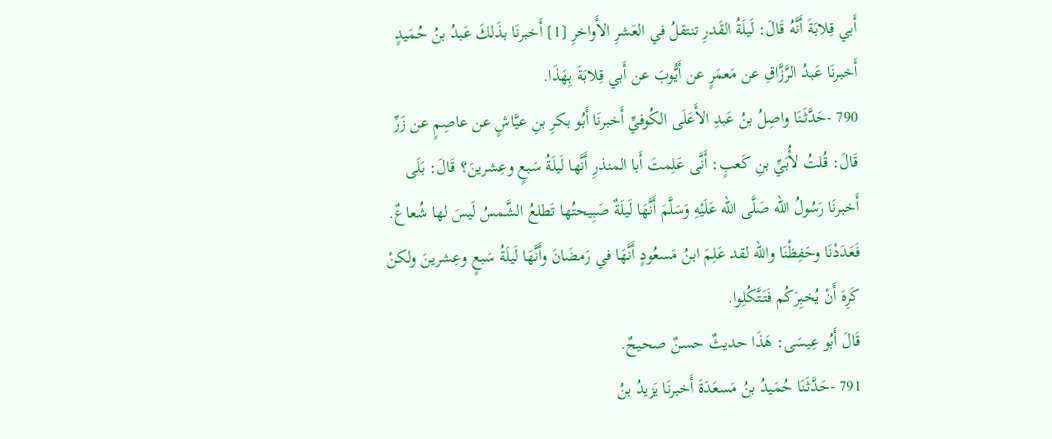أَبي قِلابَةَ أَنَّهُ قَالَ: لَيلَةُ القَدرِ تنتقلُ في العَشرِ الأَواخرِ [1] أَخبرنَا بذَلكَ عَبدُ بنُ حُمَيدٍ أَخبرنَا عَبدُ الرَّزَّاقِ عن مَعمَرٍ عن أَيُّوبَ عن أَبي قِلابَةَ بِهَذَا.
790 -حَدَّثَنَا واصِلُ بنُ عَبدِ الأَعَلَى الكُوفيِّ أَخبرنَا أَبُو بكرِ بنِ عيَّاشٍ عن عاصِمٍ عن زَرِّ قَالَ: قُلتُ لأُبَيِّ بنِ كَعبٍ: أَنَّى عَلِمتَ أَبا المنذرِ أَنَّها لَيلَةُ سَبعٍ وعِشرينَ؟ قَالَ: بَلَى أَخبرنَا رَسُولُ الله صَلَّى الله عَلَيْهِ وَسَلَّمَ أَنَّهَا لَيلَةٌ صَبِيحتُها تَطلعُ الشَّمسُ لَيسَ لها شُعاعٌ. فَعَدَدْنَا وحَفِظْنَا والله لقد عَلِمَ ابنُ مَسعُودٍ أَنَّهَا في رَمضَانَ وأَنَّهَا لَيلَةُ سَبعٍ وعِشرينَ ولكنْ كَرِهَ أَنْ يُخبِرَكُم فَتَتَّكُلِوا.
قَالَ أَبُو عِيسَى: هَذَا حديثٌ حسنٌ صحيحٌ.
791 -حَدَّثَنَا حُمَيدُ بنُ مَسعَدَةَ أَخبرنَا يَزيدُ بنُ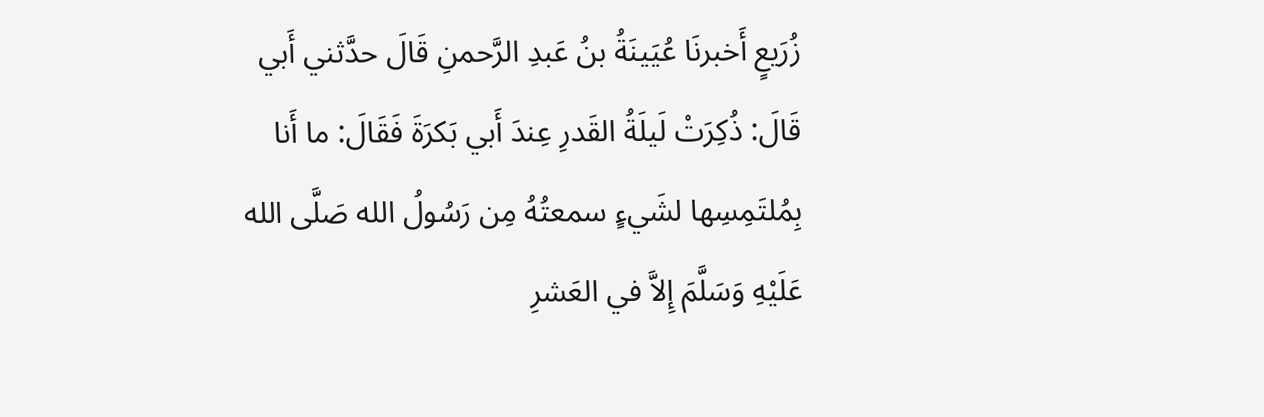زُرَيعٍ أَخبرنَا عُيَينَةُ بنُ عَبدِ الرَّحمنِ قَالَ حدَّثني أَبي قَالَ: ذُكِرَتْ لَيلَةُ القَدرِ عِندَ أَبي بَكرَةَ فَقَالَ: ما أَنا بِمُلتَمِسِها لشَيءٍ سمعتُهُ مِن رَسُولُ الله صَلَّى الله عَلَيْهِ وَسَلَّمَ إِلاَّ في العَشرِ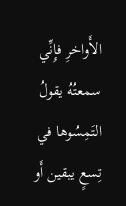الأَواخرِ فإِنِّي سمعتُهُ يقولُ التَمِسُوها في تِسعٍ يبقين أَو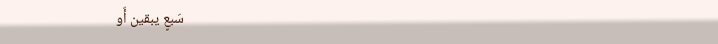سَبعٍ يبقين أَو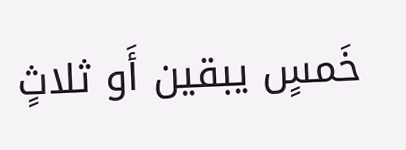خَمسٍ يبقين أَو ثلاثٍ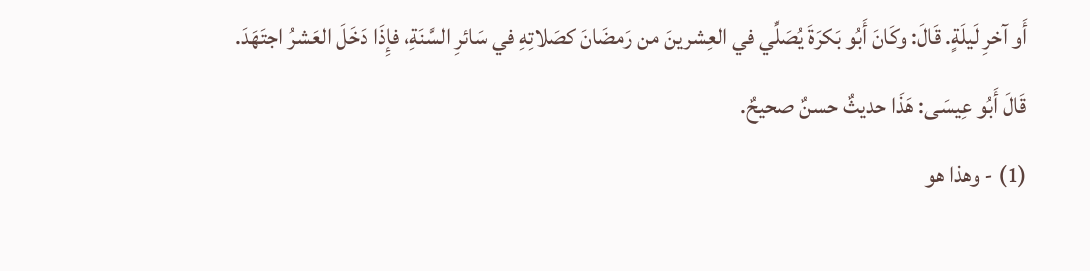أَو آخرِ لَيلَةٍ. قَالَ: وكَانَ أَبُو بَكرَةَ يُصَلِّي في العِشرينَ من رَمضَانَ كصَلاتِهِ في سَائرِ السَّنَةِ، فإِذَا دَخَلَ العَشرُ اجتَهَدَ.
قَالَ أَبُو عِيسَى: هَذَا حديثٌ حسنٌ صحيحٌ.
(1) - وهذا هو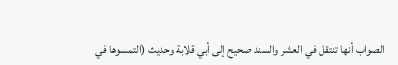الصواب أنها تنتقل في العشر والسند صحيح إلى أبي قلابة وحديث (التمسوها في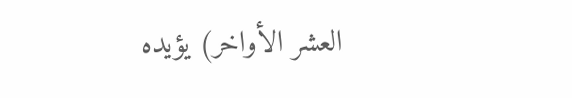العشر الأواخر) يؤيده